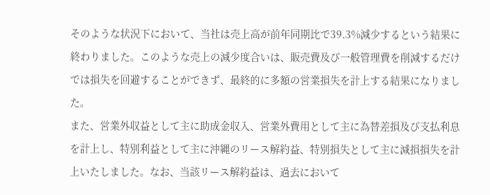そのような状況下において、当社は売上高が前年同期比で39.3%減少するという結果に終わりました。このような売上の減少度合いは、販売費及び一般管理費を削減するだけでは損失を回避することができず、最終的に多額の営業損失を計上する結果になりました。
また、営業外収益として主に助成金収入、営業外費用として主に為替差損及び支払利息を計上し、特別利益として主に沖縄のリース解約益、特別損失として主に減損損失を計上いたしました。なお、当該リース解約益は、過去において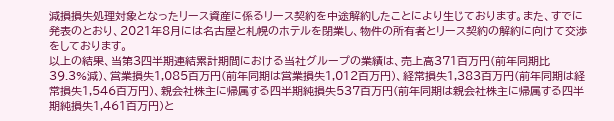減損損失処理対象となったリース資産に係るリース契約を中途解約したことにより生じております。また、すでに発表のとおり、2021年8月には名古屋と札幌のホテルを閉業し、物件の所有者とリース契約の解約に向けて交渉をしております。
以上の結果、当第3四半期連結累計期間における当社グループの業績は、売上高371百万円(前年同期比39.3%減)、営業損失1,085百万円(前年同期は営業損失1,012百万円)、経常損失1,383百万円(前年同期は経常損失1,546百万円)、親会社株主に帰属する四半期純損失537百万円(前年同期は親会社株主に帰属する四半期純損失1,461百万円)と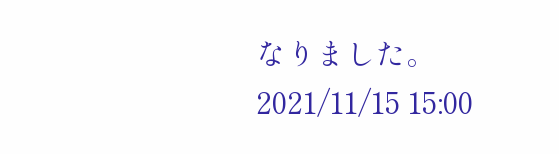なりました。
2021/11/15 15:00